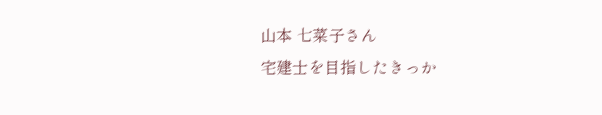山本 七菜子さん
宅建士を目指したきっか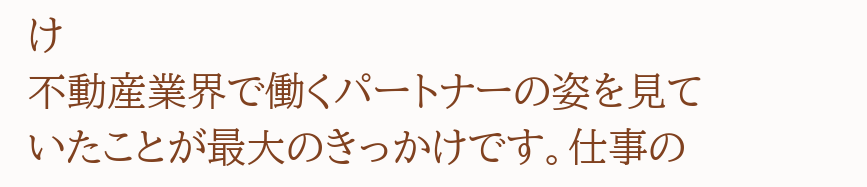け
不動産業界で働くパートナーの姿を見ていたことが最大のきっかけです。仕事の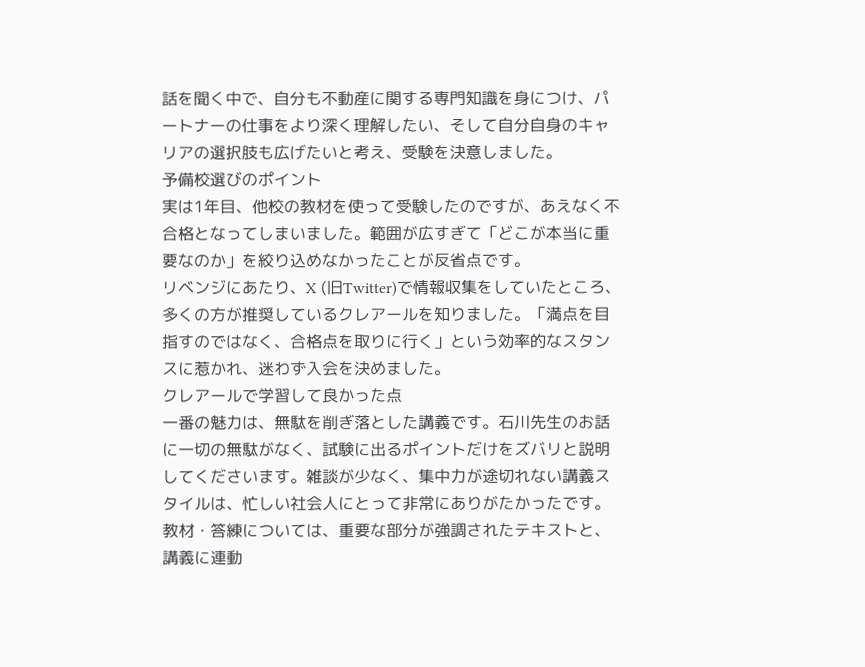話を聞く中で、自分も不動産に関する専門知識を身につけ、パートナーの仕事をより深く理解したい、そして自分自身のキャリアの選択肢も広げたいと考え、受験を決意しました。
予備校選びのポイント
実は1年目、他校の教材を使って受験したのですが、あえなく不合格となってしまいました。範囲が広すぎて「どこが本当に重要なのか」を絞り込めなかったことが反省点です。
リベンジにあたり、X (旧Twitter)で情報収集をしていたところ、多くの方が推奨しているクレアールを知りました。「満点を目指すのではなく、合格点を取りに行く」という効率的なスタンスに惹かれ、迷わず入会を決めました。
クレアールで学習して良かった点
一番の魅力は、無駄を削ぎ落とした講義です。石川先生のお話に一切の無駄がなく、試験に出るポイントだけをズバリと説明してくださいます。雑談が少なく、集中力が途切れない講義スタイルは、忙しい社会人にとって非常にありがたかったです。
教材・答練については、重要な部分が強調されたテキストと、講義に連動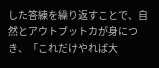した答練を繰り返すことで、自然とアウトブットカが身につき、「これだけやれば大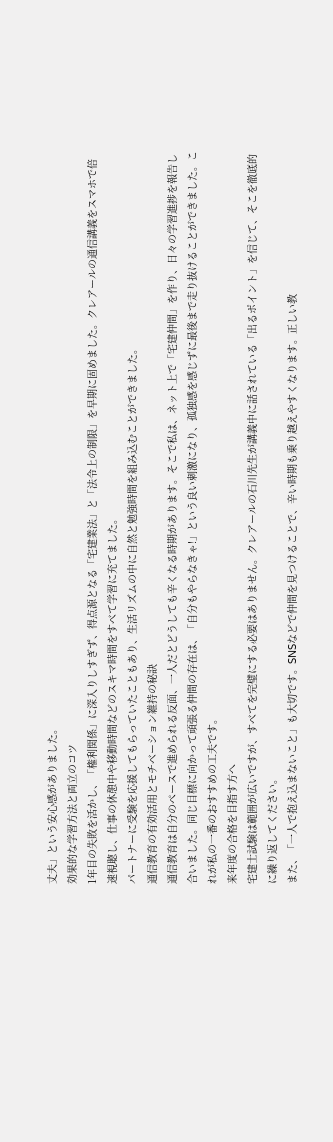丈夫」という安心感がありました。
効果的な学習方法と両立のコツ
1年目の失敗を活かし、「権利関係」に深入りしすぎず、得点源となる「宅建業法」と「法令上の制限」を早期に固めました。クレアールの通信講義をスマホで倍速視聴し、仕事の休憩中や移動時間などのスキマ時間をすべて学習に充てました。
パートナーに受験を応援してもらっていたこともあり、生活リズムの中に自然と勉強時間を組み込むことができました。
通信教育の有効活用とモチベーション維持の秘訣
通信教育は自分のペースで進められる反面、一人だとどうしても辛くなる時期があります。そこで私は、ネット上で「宅建仲間」を作り、日々の学習進捗を報告し合いました。同じ目標に向かって頑張る仲間の存在は、「自分もやらなきゃ!」という良い刺激になり、孤独感を感じずに最後まで走り抜けることができました。これが私の一番のおすすめの工夫です。
来年度の合格を目指す方へ
宅建士試験は範囲が広いですが、すべてを完璧にする必要はありません。クレアールの石川先生が講義中に話されている「出るポイント」を信じて、そこを徹底的に繰り返してください。
また、「一人で抱え込まないこと」も大切です。SNSなどで仲間を見つけることで、辛い時期も乗り越えやすくなります。正しい教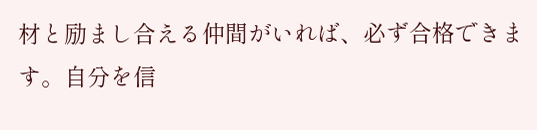材と励まし合える仲間がいれば、必ず合格できます。自分を信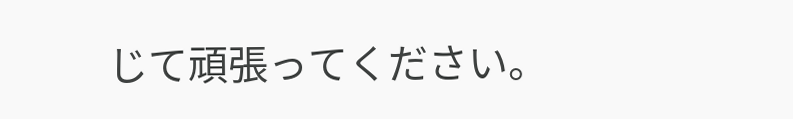じて頑張ってください。